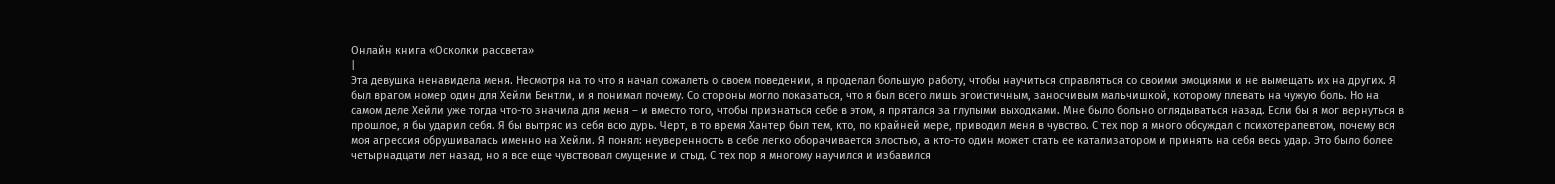Онлайн книга «Осколки рассвета»
|
Эта девушка ненавидела меня. Несмотря на то что я начал сожалеть о своем поведении, я проделал большую работу, чтобы научиться справляться со своими эмоциями и не вымещать их на других. Я был врагом номер один для Хейли Бентли, и я понимал почему. Со стороны могло показаться, что я был всего лишь эгоистичным, заносчивым мальчишкой, которому плевать на чужую боль. Но на самом деле Хейли уже тогда что-то значила для меня – и вместо того, чтобы признаться себе в этом, я прятался за глупыми выходками. Мне было больно оглядываться назад. Если бы я мог вернуться в прошлое, я бы ударил себя. Я бы вытряс из себя всю дурь. Черт, в то время Хантер был тем, кто, по крайней мере, приводил меня в чувство. С тех пор я много обсуждал с психотерапевтом, почему вся моя агрессия обрушивалась именно на Хейли. Я понял: неуверенность в себе легко оборачивается злостью, а кто-то один может стать ее катализатором и принять на себя весь удар. Это было более четырнадцати лет назад, но я все еще чувствовал смущение и стыд. С тех пор я многому научился и избавился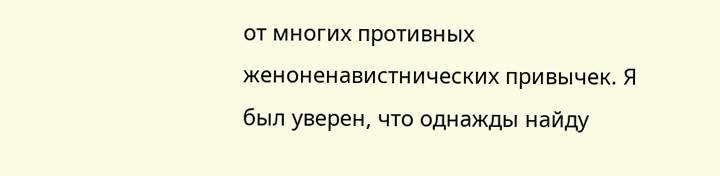от многих противных женоненавистнических привычек. Я был уверен, что однажды найду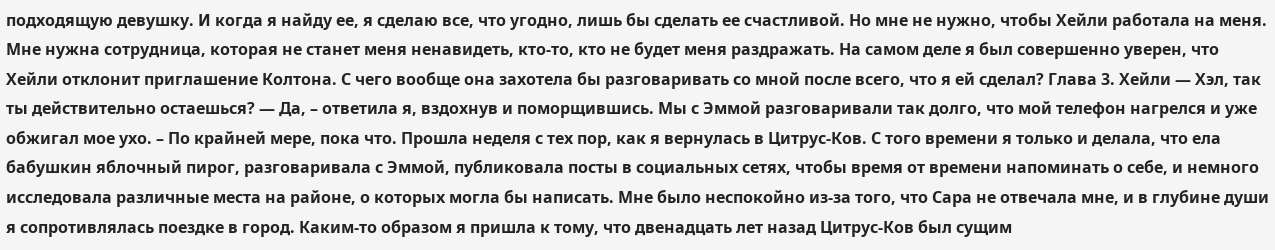подходящую девушку. И когда я найду ее, я сделаю все, что угодно, лишь бы сделать ее счастливой. Но мне не нужно, чтобы Хейли работала на меня. Мне нужна сотрудница, которая не станет меня ненавидеть, кто-то, кто не будет меня раздражать. На самом деле я был совершенно уверен, что Хейли отклонит приглашение Колтона. С чего вообще она захотела бы разговаривать со мной после всего, что я ей сделал? Глава 3. Хейли — Хэл, так ты действительно остаешься? — Да, – ответила я, вздохнув и поморщившись. Мы с Эммой разговаривали так долго, что мой телефон нагрелся и уже обжигал мое ухо. – По крайней мере, пока что. Прошла неделя с тех пор, как я вернулась в Цитрус-Ков. С того времени я только и делала, что ела бабушкин яблочный пирог, разговаривала с Эммой, публиковала посты в социальных сетях, чтобы время от времени напоминать о себе, и немного исследовала различные места на районе, о которых могла бы написать. Мне было неспокойно из-за того, что Сара не отвечала мне, и в глубине души я сопротивлялась поездке в город. Каким-то образом я пришла к тому, что двенадцать лет назад Цитрус-Ков был сущим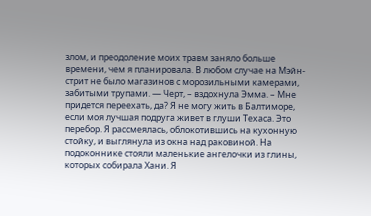злом, и преодоление моих травм заняло больше времени, чем я планировала. В любом случае на Мэйн-стрит не было магазинов с морозильными камерами, забитыми трупами. — Черт, – вздохнула Эмма. – Мне придется переехать, да? Я не могу жить в Балтиморе, если моя лучшая подруга живет в глуши Техаса. Это перебор. Я рассмеялась, облокотившись на кухонную стойку, и выглянула из окна над раковиной. На подоконнике стояли маленькие ангелочки из глины, которых собирала Хани. Я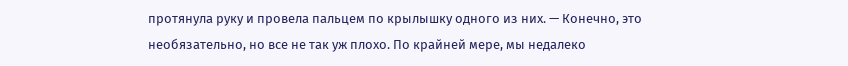протянула руку и провела пальцем по крылышку одного из них. — Конечно, это необязательно, но все не так уж плохо. По крайней мере, мы недалеко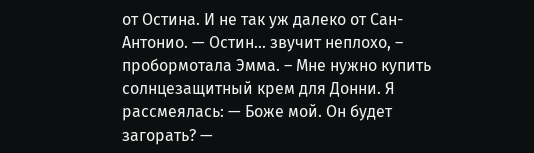от Остина. И не так уж далеко от Сан-Антонио. — Остин… звучит неплохо, – пробормотала Эмма. – Мне нужно купить солнцезащитный крем для Донни. Я рассмеялась: — Боже мой. Он будет загорать? —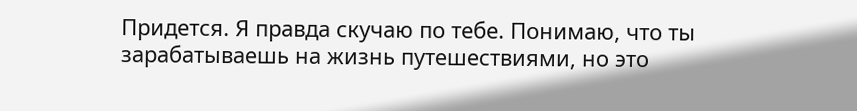Придется. Я правда скучаю по тебе. Понимаю, что ты зарабатываешь на жизнь путешествиями, но это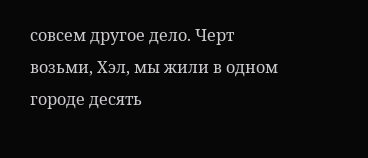совсем другое дело. Черт возьми, Хэл, мы жили в одном городе десять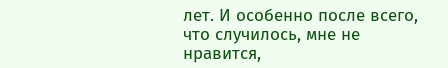лет. И особенно после всего, что случилось, мне не нравится,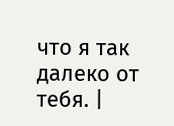что я так далеко от тебя. |